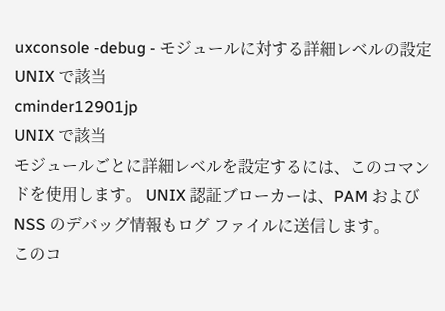uxconsole -debug - モジュールに対する詳細レベルの設定
UNIX で該当
cminder12901jp
UNIX で該当
モジュールごとに詳細レベルを設定するには、このコマンドを使用します。 UNIX 認証ブローカーは、PAM および NSS のデバッグ情報もログ ファイルに送信します。
このコ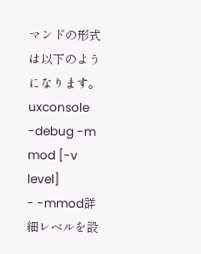マンドの形式は以下のようになります。
uxconsole -debug -m mod [-v level]
- -mmod詳細レベルを設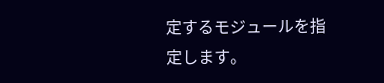定するモジュールを指定します。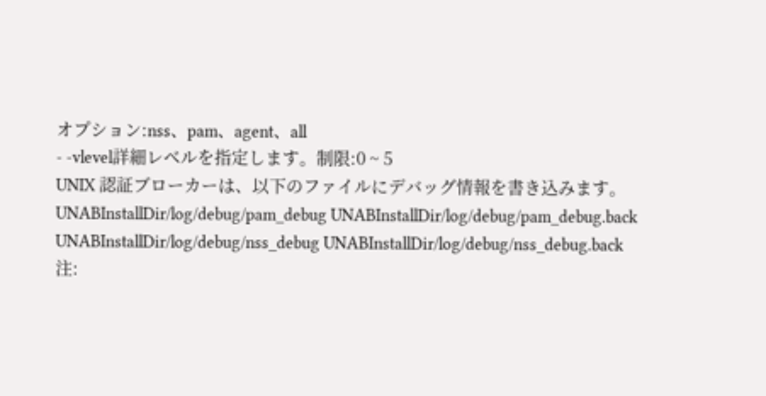オプション:nss、pam、agent、all
- -vlevel詳細レベルを指定します。制限:0 ~ 5
UNIX 認証ブローカーは、以下のファイルにデバッグ情報を書き込みます。
UNABInstallDir/log/debug/pam_debug UNABInstallDir/log/debug/pam_debug.back UNABInstallDir/log/debug/nss_debug UNABInstallDir/log/debug/nss_debug.back
注: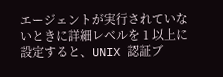エージェントが実行されていないときに詳細レベルを 1 以上に設定すると、UNIX 認証ブ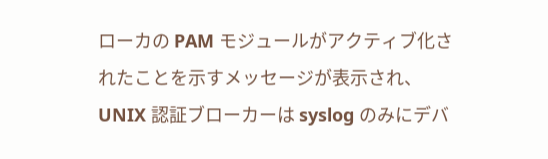ローカの PAM モジュールがアクティブ化されたことを示すメッセージが表示され、 UNIX 認証ブローカーは syslog のみにデバ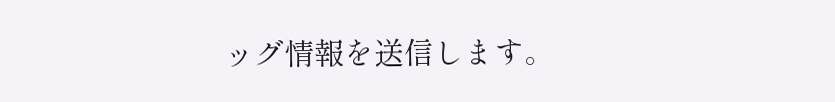ッグ情報を送信します。